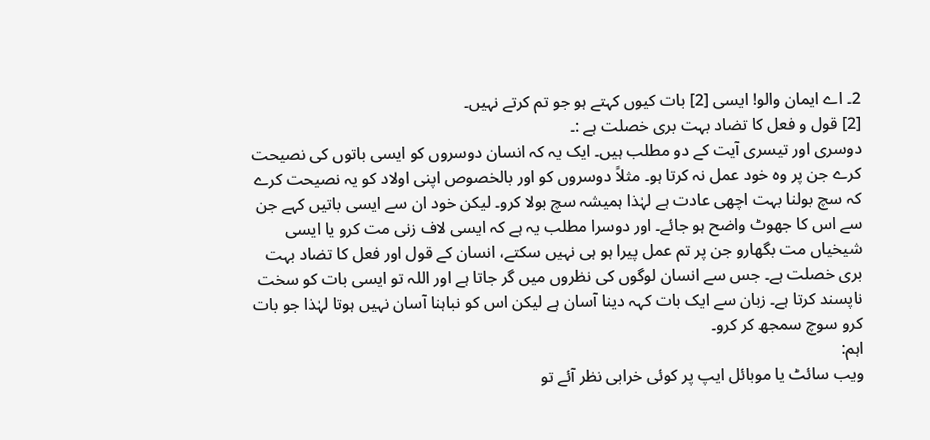2۔ اے ایمان والو! ایسی [2] بات کیوں کہتے ہو جو تم کرتے نہیں۔
[2] قول و فعل کا تضاد بہت بری خصلت ہے :۔
دوسری اور تیسری آیت کے دو مطلب ہیں۔ ایک یہ کہ انسان دوسروں کو ایسی باتوں کی نصیحت کرے جن پر وہ خود عمل نہ کرتا ہو۔ مثلاً دوسروں کو اور بالخصوص اپنی اولاد کو یہ نصیحت کرے کہ سچ بولنا بہت اچھی عادت ہے لہٰذا ہمیشہ سچ بولا کرو۔ لیکن خود ان سے ایسی باتیں کہے جن سے اس کا جھوٹ واضح ہو جائے۔ اور دوسرا مطلب یہ ہے کہ ایسی لاف زنی مت کرو یا ایسی شیخیاں مت بگھارو جن پر تم عمل پیرا ہو ہی نہیں سکتے، انسان کے قول اور فعل کا تضاد بہت بری خصلت ہے۔ جس سے انسان لوگوں کی نظروں میں گر جاتا ہے اور اللہ تو ایسی بات کو سخت ناپسند کرتا ہے۔ زبان سے ایک بات کہہ دینا آسان ہے لیکن اس کو نباہنا آسان نہیں ہوتا لہٰذا جو بات کرو سوچ سمجھ کر کرو۔
اہم:
ویب سائٹ یا موبائل ایپ پر کوئی خرابی نظر آئے تو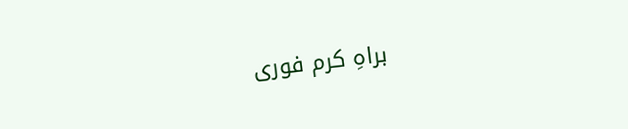براہِ کرم فوری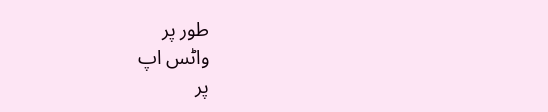طور پر
واٹس اپ
پر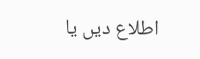اطلاع دیں یا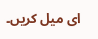ای میل کریں۔